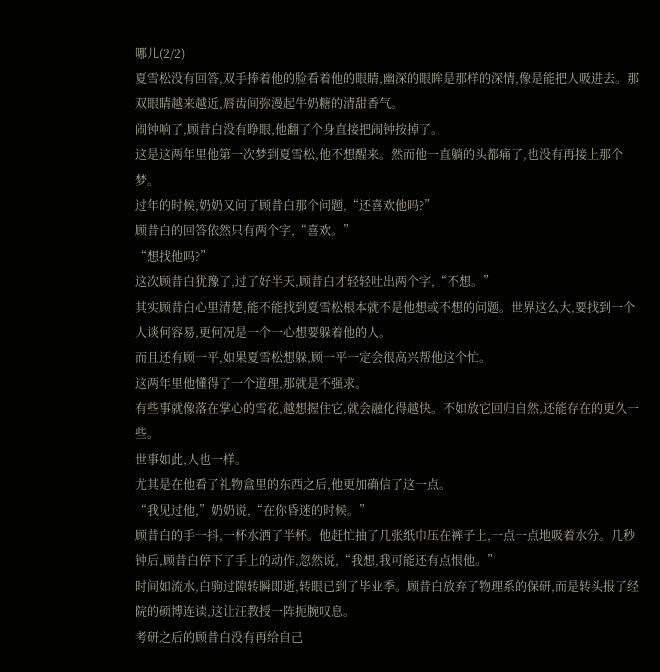哪儿(2/2)
夏雪松没有回答,双手捧着他的脸看着他的眼睛,幽深的眼眸是那样的深情,像是能把人吸进去。那双眼睛越来越近,唇齿间弥漫起牛奶糖的清甜香气。
闹钟响了,顾昔白没有睁眼,他翻了个身直接把闹钟按掉了。
这是这两年里他第一次梦到夏雪松,他不想醒来。然而他一直躺的头都痛了,也没有再接上那个梦。
过年的时候,奶奶又问了顾昔白那个问题,“还喜欢他吗?”
顾昔白的回答依然只有两个字,“喜欢。”
“想找他吗?”
这次顾昔白犹豫了,过了好半天,顾昔白才轻轻吐出两个字,“不想。”
其实顾昔白心里清楚,能不能找到夏雪松根本就不是他想或不想的问题。世界这么大,要找到一个人谈何容易,更何况是一个一心想要躲着他的人。
而且还有顾一平,如果夏雪松想躲,顾一平一定会很高兴帮他这个忙。
这两年里他懂得了一个道理,那就是不强求。
有些事就像落在掌心的雪花,越想握住它,就会融化得越快。不如放它回归自然,还能存在的更久一些。
世事如此,人也一样。
尤其是在他看了礼物盒里的东西之后,他更加确信了这一点。
“我见过他,”奶奶说,“在你昏迷的时候。”
顾昔白的手一抖,一杯水洒了半杯。他赶忙抽了几张纸巾压在裤子上,一点一点地吸着水分。几秒钟后,顾昔白停下了手上的动作,忽然说,“我想,我可能还有点恨他。”
时间如流水,白驹过隙转瞬即逝,转眼已到了毕业季。顾昔白放弃了物理系的保研,而是转头报了经院的硕博连读,这让汪教授一阵扼腕叹息。
考研之后的顾昔白没有再给自己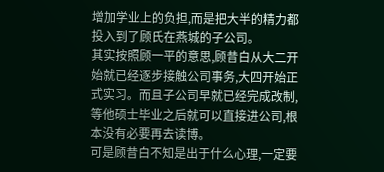增加学业上的负担,而是把大半的精力都投入到了顾氏在燕城的子公司。
其实按照顾一平的意思,顾昔白从大二开始就已经逐步接触公司事务,大四开始正式实习。而且子公司早就已经完成改制,等他硕士毕业之后就可以直接进公司,根本没有必要再去读博。
可是顾昔白不知是出于什么心理,一定要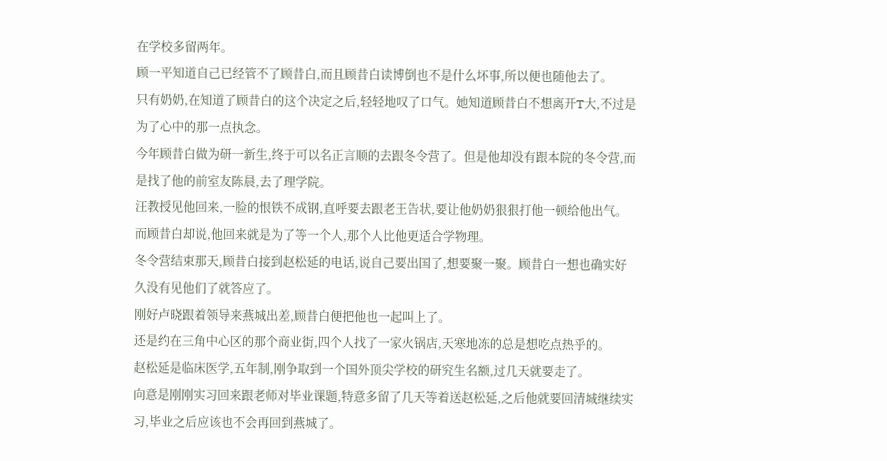在学校多留两年。
顾一平知道自己已经管不了顾昔白,而且顾昔白读博倒也不是什么坏事,所以便也随他去了。
只有奶奶,在知道了顾昔白的这个决定之后,轻轻地叹了口气。她知道顾昔白不想离开T大,不过是为了心中的那一点执念。
今年顾昔白做为研一新生,终于可以名正言顺的去跟冬令营了。但是他却没有跟本院的冬令营,而是找了他的前室友陈晨,去了理学院。
汪教授见他回来,一脸的恨铁不成钢,直呼要去跟老王告状,要让他奶奶狠狠打他一顿给他出气。
而顾昔白却说,他回来就是为了等一个人,那个人比他更适合学物理。
冬令营结束那天,顾昔白接到赵松延的电话,说自己要出国了,想要聚一聚。顾昔白一想也确实好久没有见他们了就答应了。
刚好卢晓跟着领导来燕城出差,顾昔白便把他也一起叫上了。
还是约在三角中心区的那个商业街,四个人找了一家火锅店,天寒地冻的总是想吃点热乎的。
赵松延是临床医学,五年制,刚争取到一个国外顶尖学校的研究生名额,过几天就要走了。
向意是刚刚实习回来跟老师对毕业课题,特意多留了几天等着送赵松延,之后他就要回清城继续实习,毕业之后应该也不会再回到燕城了。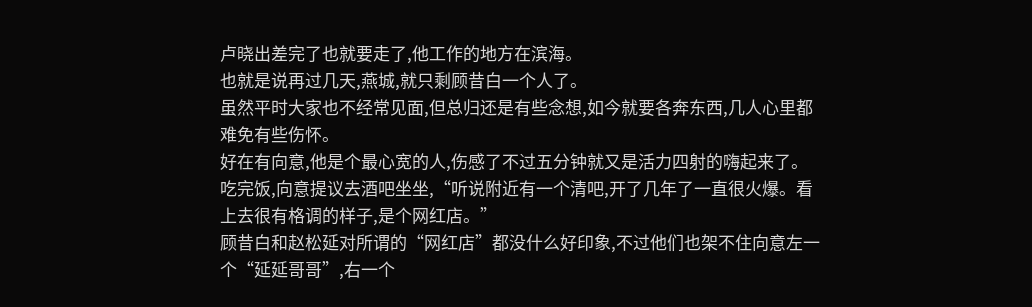卢晓出差完了也就要走了,他工作的地方在滨海。
也就是说再过几天,燕城,就只剩顾昔白一个人了。
虽然平时大家也不经常见面,但总归还是有些念想,如今就要各奔东西,几人心里都难免有些伤怀。
好在有向意,他是个最心宽的人,伤感了不过五分钟就又是活力四射的嗨起来了。
吃完饭,向意提议去酒吧坐坐,“听说附近有一个清吧,开了几年了一直很火爆。看上去很有格调的样子,是个网红店。”
顾昔白和赵松延对所谓的“网红店”都没什么好印象,不过他们也架不住向意左一个“延延哥哥”,右一个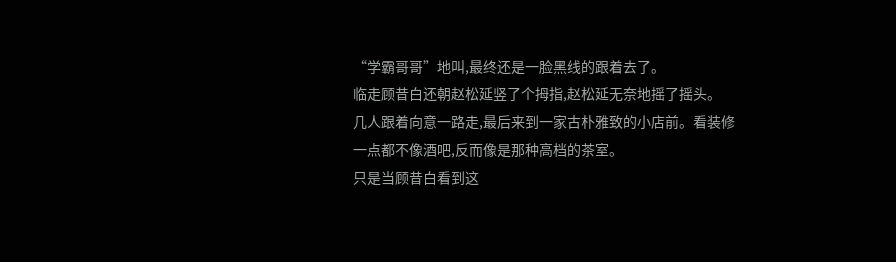“学霸哥哥”地叫,最终还是一脸黑线的跟着去了。
临走顾昔白还朝赵松延竖了个拇指,赵松延无奈地摇了摇头。
几人跟着向意一路走,最后来到一家古朴雅致的小店前。看装修一点都不像酒吧,反而像是那种高档的茶室。
只是当顾昔白看到这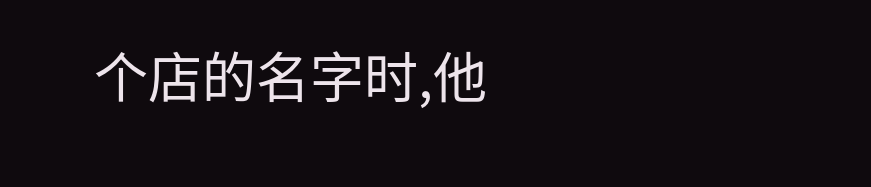个店的名字时,他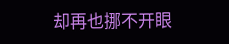却再也挪不开眼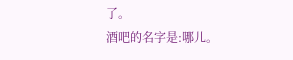了。
酒吧的名字是:哪儿。